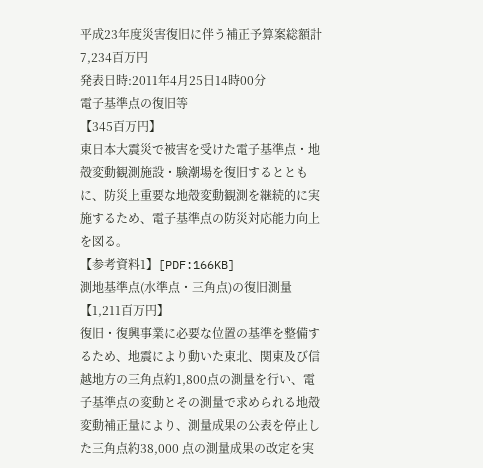平成23年度災害復旧に伴う補正予算案総額計 7,234百万円
発表日時:2011年4月25日14時00分
電子基準点の復旧等
【345百万円】
東日本大震災で被害を受けた電子基準点・地殻変動観測施設・験潮場を復旧するとともに、防災上重要な地殻変動観測を継続的に実施するため、電子基準点の防災対応能力向上を図る。
【参考資料1】[PDF:166KB]
測地基準点(水準点・三角点)の復旧測量
【1,211百万円】
復旧・復興事業に必要な位置の基準を整備するため、地震により動いた東北、関東及び信越地方の三角点約1,800点の測量を行い、電子基準点の変動とその測量で求められる地殻変動補正量により、測量成果の公表を停止した三角点約38,000 点の測量成果の改定を実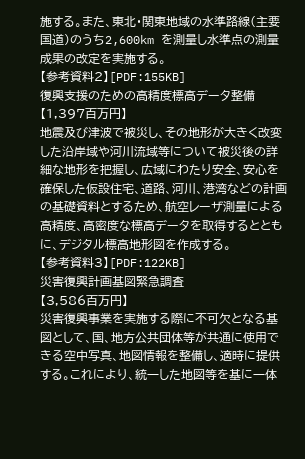施する。また、東北・関東地域の水準路線(主要国道)のうち2,600km を測量し水準点の測量成果の改定を実施する。
【参考資料2】[PDF:155KB]
復興支援のための高精度標高データ整備
【1,397百万円】
地震及び津波で被災し、その地形が大きく改変した沿岸域や河川流域等について被災後の詳細な地形を把握し、広域にわたり安全、安心を確保した仮設住宅、道路、河川、港湾などの計画の基礎資料とするため、航空レーザ測量による高精度、高密度な標高データを取得するとともに、デジタル標高地形図を作成する。
【参考資料3】[PDF:122KB]
災害復興計画基図緊急調査
【3,586百万円】
災害復興事業を実施する際に不可欠となる基図として、国、地方公共団体等が共通に使用できる空中写真、地図情報を整備し、適時に提供する。これにより、統一した地図等を基に一体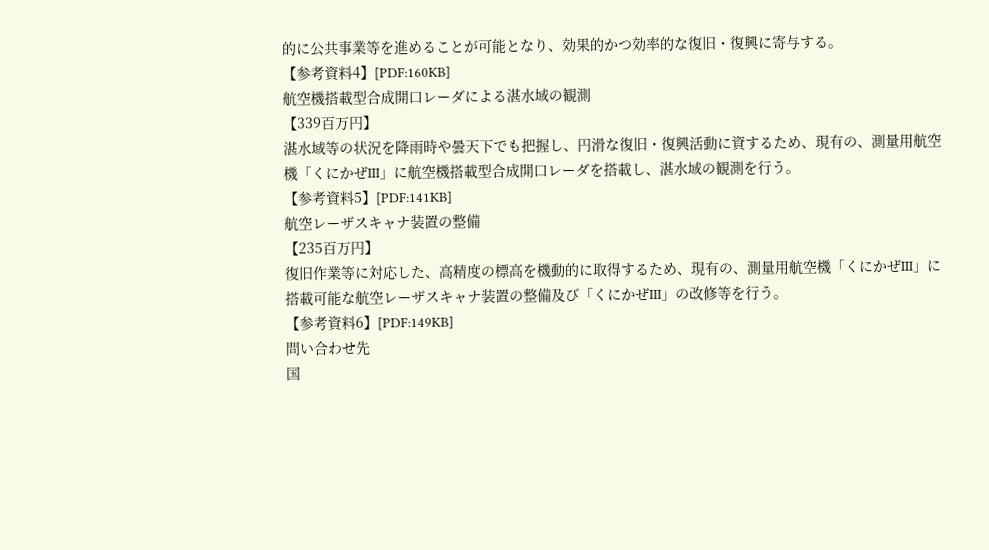的に公共事業等を進めることが可能となり、効果的かつ効率的な復旧・復興に寄与する。
【参考資料4】[PDF:160KB]
航空機搭載型合成開口レーダによる湛水域の観測
【339百万円】
湛水域等の状況を降雨時や曇天下でも把握し、円滑な復旧・復興活動に資するため、現有の、測量用航空機「くにかぜIII」に航空機搭載型合成開口レーダを搭載し、湛水域の観測を行う。
【参考資料5】[PDF:141KB]
航空レーザスキャナ装置の整備
【235百万円】
復旧作業等に対応した、高精度の標高を機動的に取得するため、現有の、測量用航空機「くにかぜIII」に搭載可能な航空レーザスキャナ装置の整備及び「くにかぜIII」の改修等を行う。
【参考資料6】[PDF:149KB]
問い合わせ先
国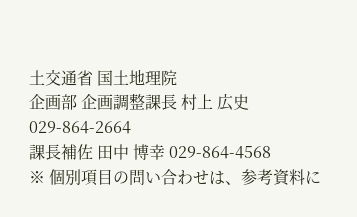土交通省 国土地理院
企画部 企画調整課長 村上 広史 029-864-2664
課長補佐 田中 博幸 029-864-4568
※ 個別項目の問い合わせは、参考資料に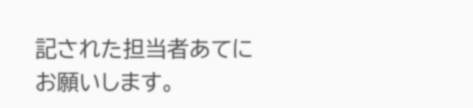記された担当者あてにお願いします。